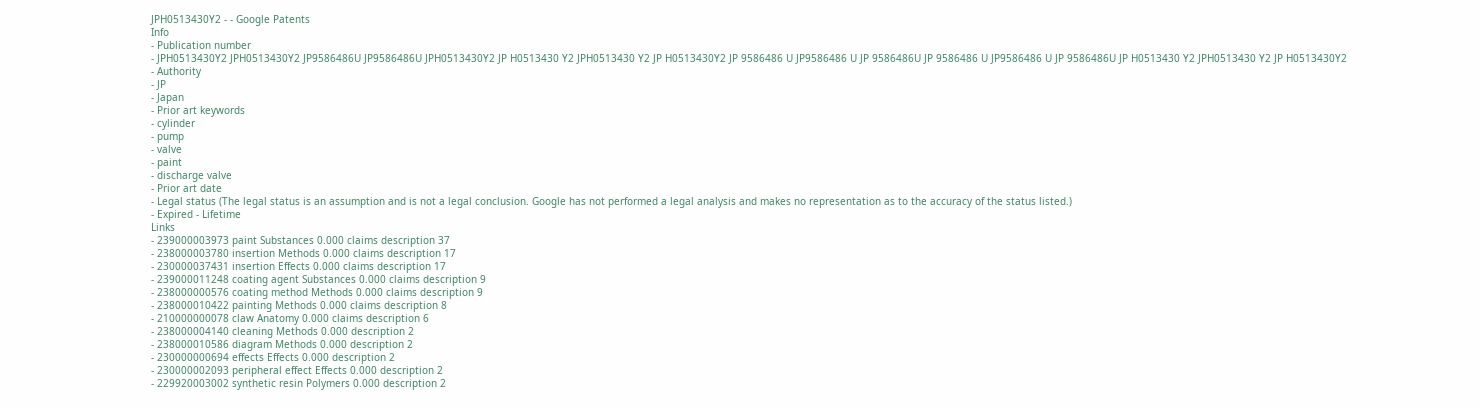JPH0513430Y2 - - Google Patents
Info
- Publication number
- JPH0513430Y2 JPH0513430Y2 JP9586486U JP9586486U JPH0513430Y2 JP H0513430 Y2 JPH0513430 Y2 JP H0513430Y2 JP 9586486 U JP9586486 U JP 9586486U JP 9586486 U JP9586486 U JP 9586486U JP H0513430 Y2 JPH0513430 Y2 JP H0513430Y2
- Authority
- JP
- Japan
- Prior art keywords
- cylinder
- pump
- valve
- paint
- discharge valve
- Prior art date
- Legal status (The legal status is an assumption and is not a legal conclusion. Google has not performed a legal analysis and makes no representation as to the accuracy of the status listed.)
- Expired - Lifetime
Links
- 239000003973 paint Substances 0.000 claims description 37
- 238000003780 insertion Methods 0.000 claims description 17
- 230000037431 insertion Effects 0.000 claims description 17
- 239000011248 coating agent Substances 0.000 claims description 9
- 238000000576 coating method Methods 0.000 claims description 9
- 238000010422 painting Methods 0.000 claims description 8
- 210000000078 claw Anatomy 0.000 claims description 6
- 238000004140 cleaning Methods 0.000 description 2
- 238000010586 diagram Methods 0.000 description 2
- 230000000694 effects Effects 0.000 description 2
- 230000002093 peripheral effect Effects 0.000 description 2
- 229920003002 synthetic resin Polymers 0.000 description 2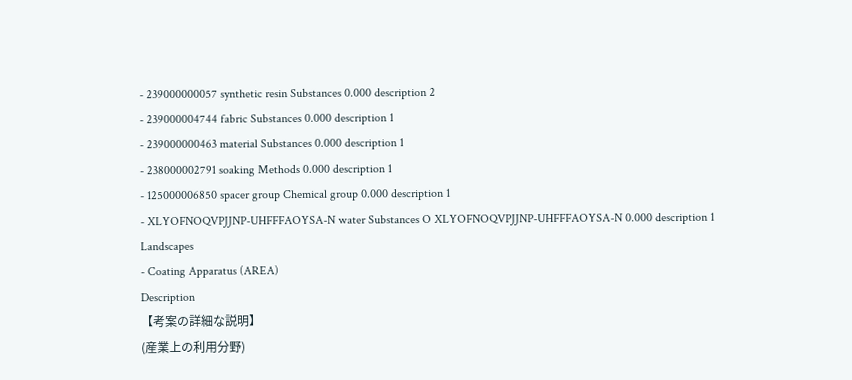- 239000000057 synthetic resin Substances 0.000 description 2
- 239000004744 fabric Substances 0.000 description 1
- 239000000463 material Substances 0.000 description 1
- 238000002791 soaking Methods 0.000 description 1
- 125000006850 spacer group Chemical group 0.000 description 1
- XLYOFNOQVPJJNP-UHFFFAOYSA-N water Substances O XLYOFNOQVPJJNP-UHFFFAOYSA-N 0.000 description 1
Landscapes
- Coating Apparatus (AREA)
Description
【考案の詳細な説明】
(産業上の利用分野)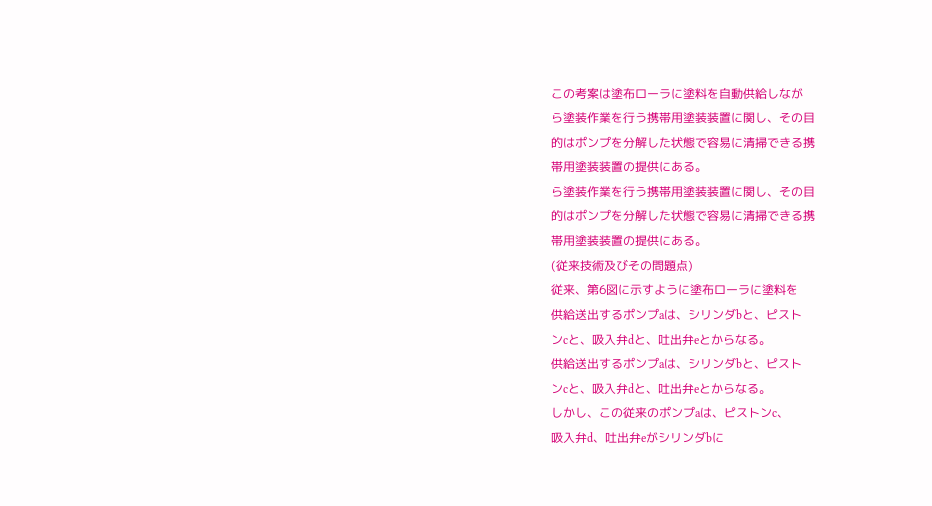この考案は塗布ローラに塗料を自動供給しなが
ら塗装作業を行う携帯用塗装装置に関し、その目
的はポンプを分解した状態で容易に清掃できる携
帯用塗装装置の提供にある。
ら塗装作業を行う携帯用塗装装置に関し、その目
的はポンプを分解した状態で容易に清掃できる携
帯用塗装装置の提供にある。
(従来技術及びその問題点)
従来、第6図に示すように塗布ローラに塗料を
供給送出するポンプaは、シリンダbと、ピスト
ンcと、吸入弁dと、吐出弁eとからなる。
供給送出するポンプaは、シリンダbと、ピスト
ンcと、吸入弁dと、吐出弁eとからなる。
しかし、この従来のポンプaは、ピストンc、
吸入弁d、吐出弁eがシリンダbに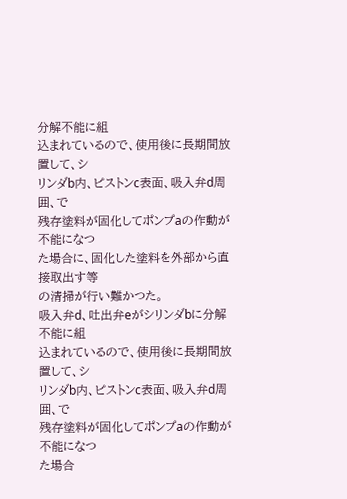分解不能に組
込まれているので、使用後に長期間放置して、シ
リンダb内、ピストンc表面、吸入弁d周囲、で
残存塗料が固化してポンプaの作動が不能になつ
た場合に、固化した塗料を外部から直接取出す等
の清掃が行い難かつた。
吸入弁d、吐出弁eがシリンダbに分解不能に組
込まれているので、使用後に長期間放置して、シ
リンダb内、ピストンc表面、吸入弁d周囲、で
残存塗料が固化してポンプaの作動が不能になつ
た場合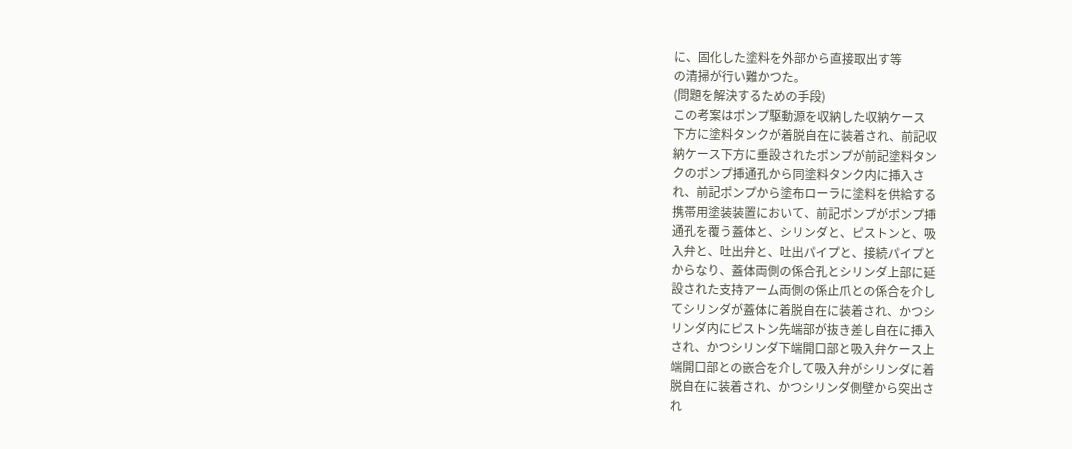に、固化した塗料を外部から直接取出す等
の清掃が行い難かつた。
(問題を解決するための手段)
この考案はポンプ駆動源を収納した収納ケース
下方に塗料タンクが着脱自在に装着され、前記収
納ケース下方に垂設されたポンプが前記塗料タン
クのポンプ挿通孔から同塗料タンク内に挿入さ
れ、前記ポンプから塗布ローラに塗料を供給する
携帯用塗装装置において、前記ポンプがポンプ挿
通孔を覆う蓋体と、シリンダと、ピストンと、吸
入弁と、吐出弁と、吐出パイプと、接続パイプと
からなり、蓋体両側の係合孔とシリンダ上部に延
設された支持アーム両側の係止爪との係合を介し
てシリンダが蓋体に着脱自在に装着され、かつシ
リンダ内にピストン先端部が抜き差し自在に挿入
され、かつシリンダ下端開口部と吸入弁ケース上
端開口部との嵌合を介して吸入弁がシリンダに着
脱自在に装着され、かつシリンダ側壁から突出さ
れ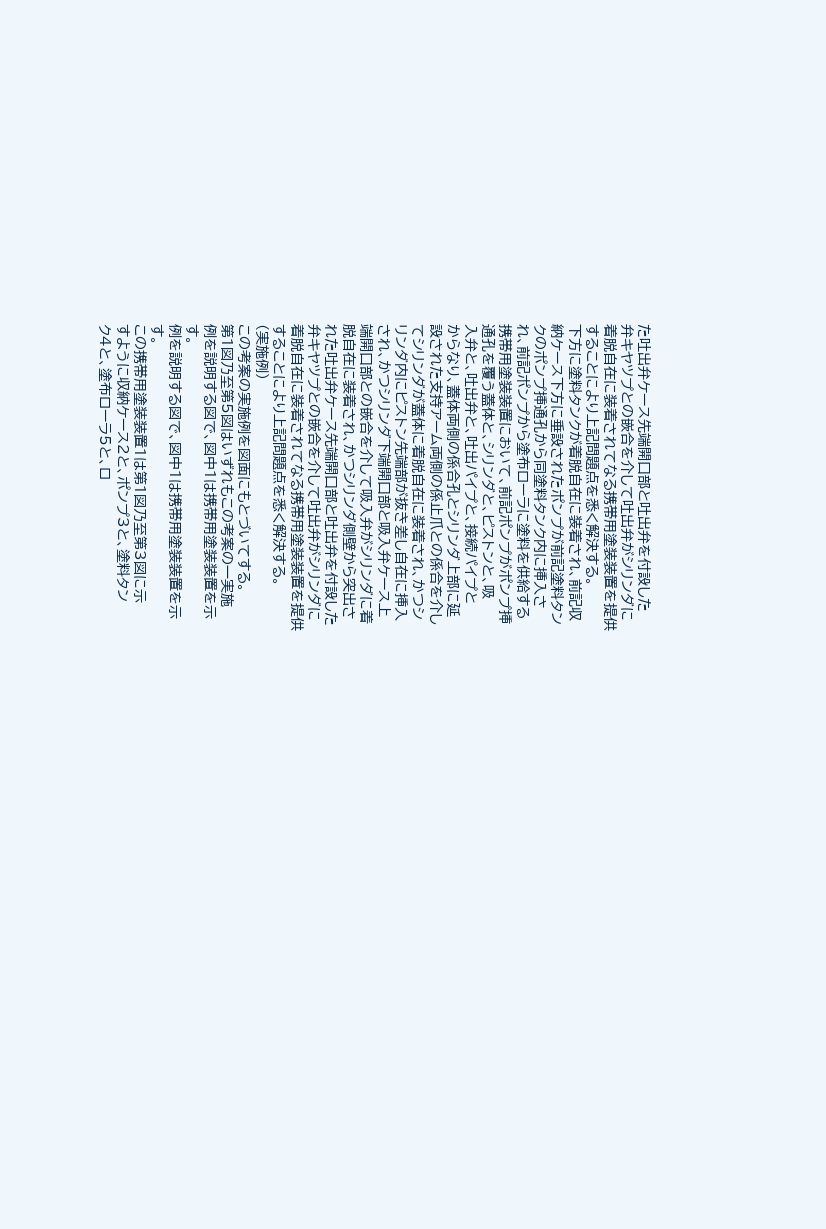た吐出弁ケース先端開口部と吐出弁を付設した
弁キヤツプとの嵌合を介して吐出弁がシリンダに
着脱自在に装着されてなる携帯用塗装装置を提供
することにより上記問題点を悉く解決する。
下方に塗料タンクが着脱自在に装着され、前記収
納ケース下方に垂設されたポンプが前記塗料タン
クのポンプ挿通孔から同塗料タンク内に挿入さ
れ、前記ポンプから塗布ローラに塗料を供給する
携帯用塗装装置において、前記ポンプがポンプ挿
通孔を覆う蓋体と、シリンダと、ピストンと、吸
入弁と、吐出弁と、吐出パイプと、接続パイプと
からなり、蓋体両側の係合孔とシリンダ上部に延
設された支持アーム両側の係止爪との係合を介し
てシリンダが蓋体に着脱自在に装着され、かつシ
リンダ内にピストン先端部が抜き差し自在に挿入
され、かつシリンダ下端開口部と吸入弁ケース上
端開口部との嵌合を介して吸入弁がシリンダに着
脱自在に装着され、かつシリンダ側壁から突出さ
れた吐出弁ケース先端開口部と吐出弁を付設した
弁キヤツプとの嵌合を介して吐出弁がシリンダに
着脱自在に装着されてなる携帯用塗装装置を提供
することにより上記問題点を悉く解決する。
(実施例)
この考案の実施例を図面にもとづいてする。
第1図乃至第5図はいずれもこの考案の一実施
例を説明する図で、図中1は携帯用塗装装置を示
す。
例を説明する図で、図中1は携帯用塗装装置を示
す。
この携帯用塗装装置1は第1図乃至第3図に示
すように収納ケース2と、ポンプ3と、塗料タン
ク4と、塗布ローラ5と、ロ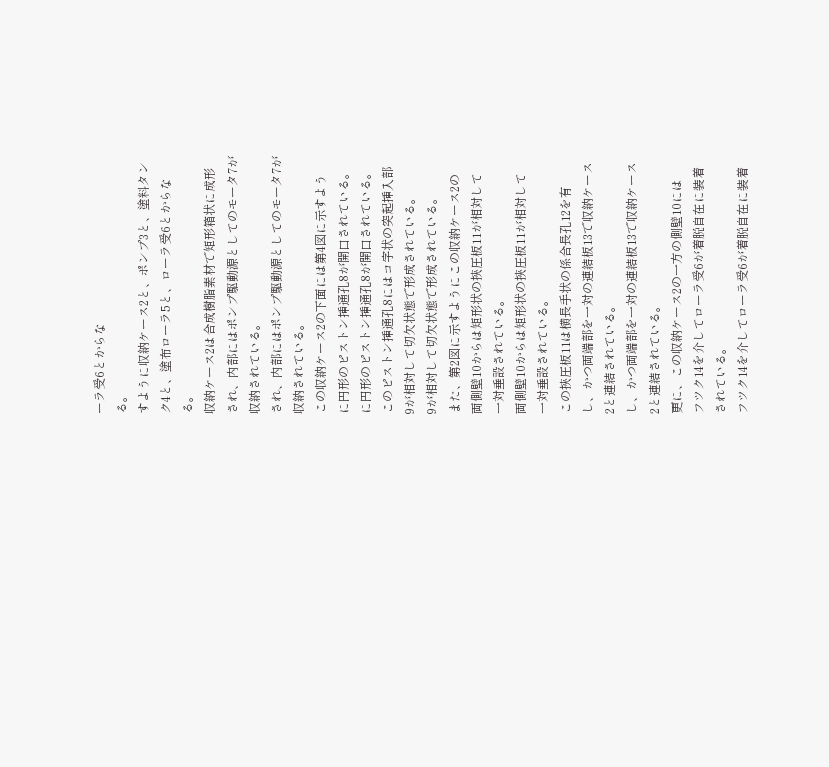ーラ受6とからな
る。
すように収納ケース2と、ポンプ3と、塗料タン
ク4と、塗布ローラ5と、ローラ受6とからな
る。
収納ケース2は合成樹脂素材で矩形箱状に成形
され、内部にはポンプ駆動源としてのモータ7が
収納されている。
され、内部にはポンプ駆動源としてのモータ7が
収納されている。
この収納ケース2の下面には第4図に示すよう
に円形のピストン挿通孔8が開口されている。
に円形のピストン挿通孔8が開口されている。
このピストン挿通孔8にはコ字状の突起挿入部
9が相対して切欠状態で形成されている。
9が相対して切欠状態で形成されている。
また、第2図に示すようにこの収納ケース2の
両側壁10からは矩形状の挾圧板11が相対して
一対垂設されている。
両側壁10からは矩形状の挾圧板11が相対して
一対垂設されている。
この挾圧板11は横長手状の係合長孔12を有
し、かつ両端部を一対の連結板13で収納ケース
2と連結されている。
し、かつ両端部を一対の連結板13で収納ケース
2と連結されている。
更に、この収納ケース2の一方の側壁10には
フツク14を介してローラ受6が着脱自在に装着
されている。
フツク14を介してローラ受6が着脱自在に装着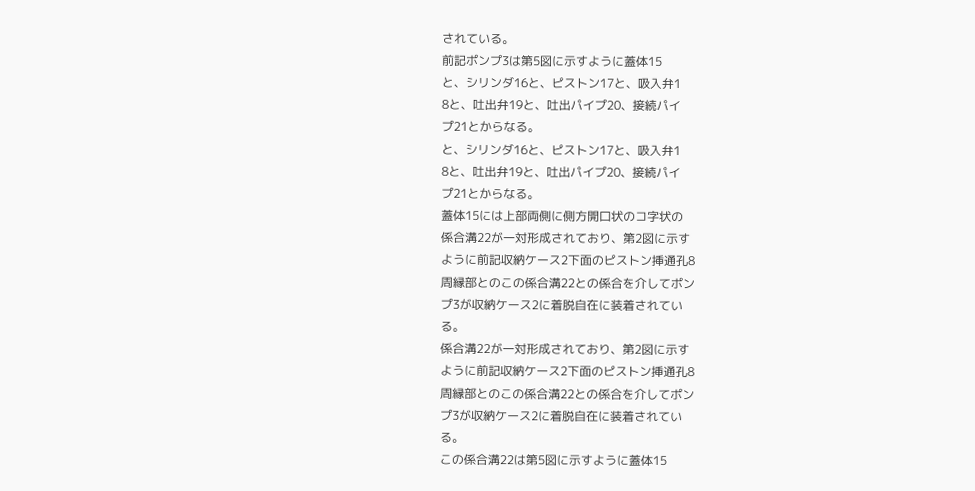されている。
前記ポンプ3は第5図に示すように蓋体15
と、シリンダ16と、ピストン17と、吸入弁1
8と、吐出弁19と、吐出パイプ20、接続パイ
プ21とからなる。
と、シリンダ16と、ピストン17と、吸入弁1
8と、吐出弁19と、吐出パイプ20、接続パイ
プ21とからなる。
蓋体15には上部両側に側方開口状のコ字状の
係合溝22が一対形成されており、第2図に示す
ように前記収納ケース2下面のピストン挿通孔8
周縁部とのこの係合溝22との係合を介してポン
プ3が収納ケース2に着脱自在に装着されてい
る。
係合溝22が一対形成されており、第2図に示す
ように前記収納ケース2下面のピストン挿通孔8
周縁部とのこの係合溝22との係合を介してポン
プ3が収納ケース2に着脱自在に装着されてい
る。
この係合溝22は第5図に示すように蓋体15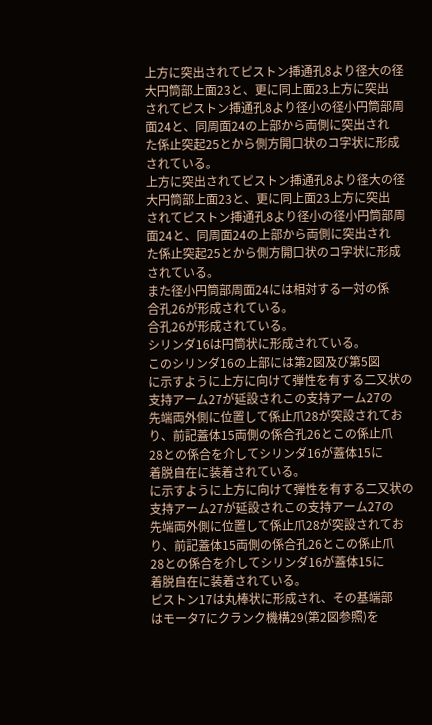上方に突出されてピストン挿通孔8より径大の径
大円筒部上面23と、更に同上面23上方に突出
されてピストン挿通孔8より径小の径小円筒部周
面24と、同周面24の上部から両側に突出され
た係止突起25とから側方開口状のコ字状に形成
されている。
上方に突出されてピストン挿通孔8より径大の径
大円筒部上面23と、更に同上面23上方に突出
されてピストン挿通孔8より径小の径小円筒部周
面24と、同周面24の上部から両側に突出され
た係止突起25とから側方開口状のコ字状に形成
されている。
また径小円筒部周面24には相対する一対の係
合孔26が形成されている。
合孔26が形成されている。
シリンダ16は円筒状に形成されている。
このシリンダ16の上部には第2図及び第5図
に示すように上方に向けて弾性を有する二又状の
支持アーム27が延設されこの支持アーム27の
先端両外側に位置して係止爪28が突設されてお
り、前記蓋体15両側の係合孔26とこの係止爪
28との係合を介してシリンダ16が蓋体15に
着脱自在に装着されている。
に示すように上方に向けて弾性を有する二又状の
支持アーム27が延設されこの支持アーム27の
先端両外側に位置して係止爪28が突設されてお
り、前記蓋体15両側の係合孔26とこの係止爪
28との係合を介してシリンダ16が蓋体15に
着脱自在に装着されている。
ピストン17は丸棒状に形成され、その基端部
はモータ7にクランク機構29(第2図参照)を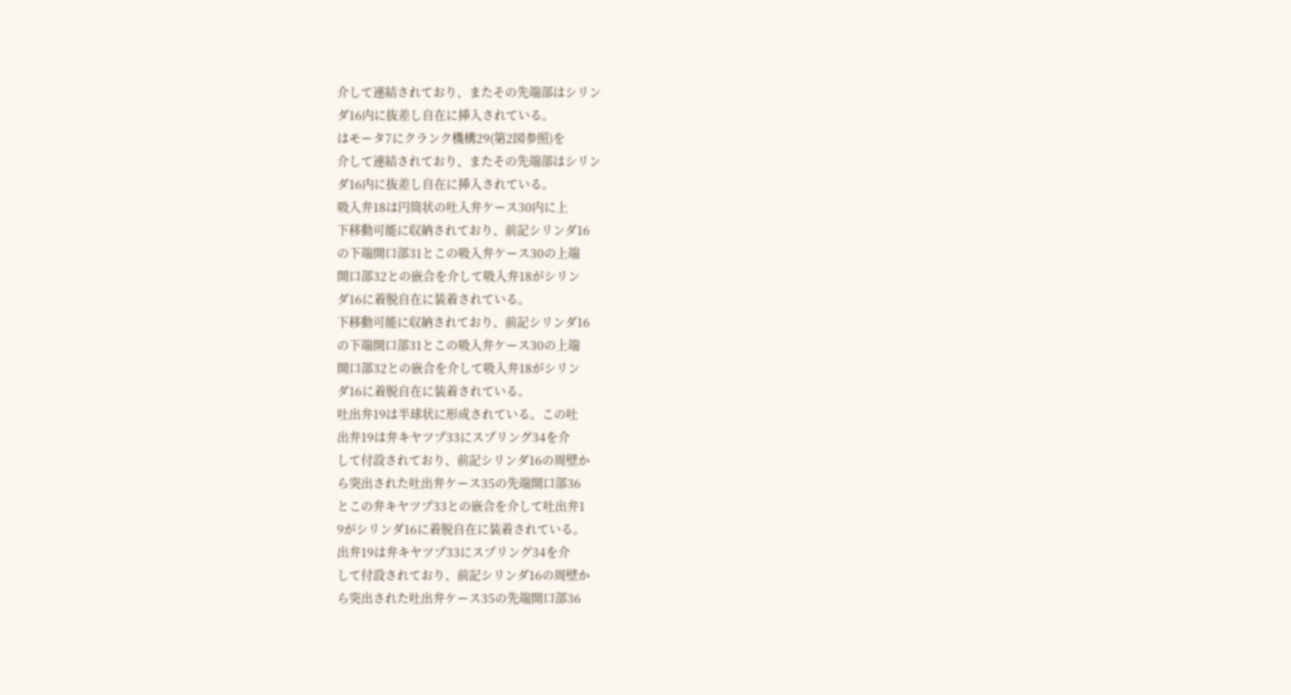介して連結されており、またその先端部はシリン
ダ16内に抜差し自在に挿入されている。
はモータ7にクランク機構29(第2図参照)を
介して連結されており、またその先端部はシリン
ダ16内に抜差し自在に挿入されている。
吸入弁18は円筒状の吐入弁ケース30内に上
下移動可能に収納されており、前記シリンダ16
の下端開口部31とこの吸入弁ケース30の上端
開口部32との嵌合を介して吸入弁18がシリン
ダ16に着脱自在に装着されている。
下移動可能に収納されており、前記シリンダ16
の下端開口部31とこの吸入弁ケース30の上端
開口部32との嵌合を介して吸入弁18がシリン
ダ16に着脱自在に装着されている。
吐出弁19は半球状に形成されている。この吐
出弁19は弁キヤツプ33にスプリング34を介
して付設されており、前記シリンダ16の周壁か
ら突出された吐出弁ケース35の先端開口部36
とこの弁キヤツプ33との嵌合を介して吐出弁1
9がシリンダ16に着脱自在に装着されている。
出弁19は弁キヤツプ33にスプリング34を介
して付設されており、前記シリンダ16の周壁か
ら突出された吐出弁ケース35の先端開口部36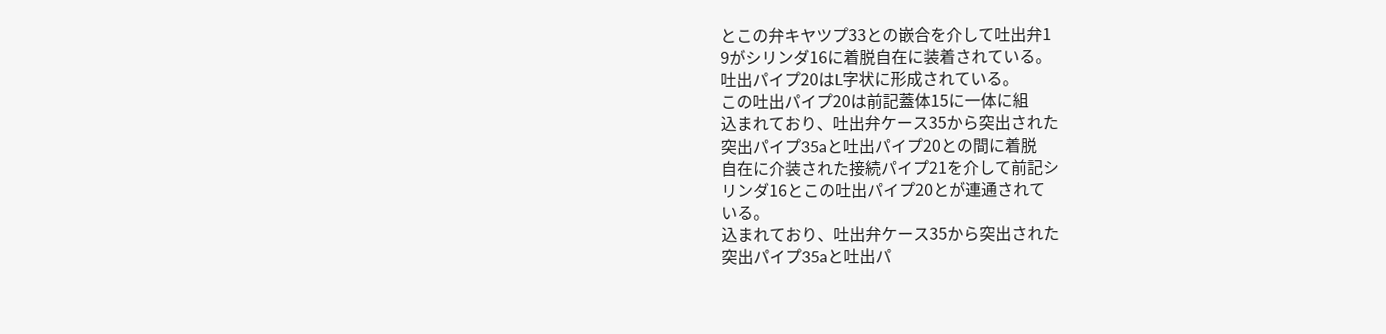とこの弁キヤツプ33との嵌合を介して吐出弁1
9がシリンダ16に着脱自在に装着されている。
吐出パイプ20はL字状に形成されている。
この吐出パイプ20は前記蓋体15に一体に組
込まれており、吐出弁ケース35から突出された
突出パイプ35aと吐出パイプ20との間に着脱
自在に介装された接続パイプ21を介して前記シ
リンダ16とこの吐出パイプ20とが連通されて
いる。
込まれており、吐出弁ケース35から突出された
突出パイプ35aと吐出パ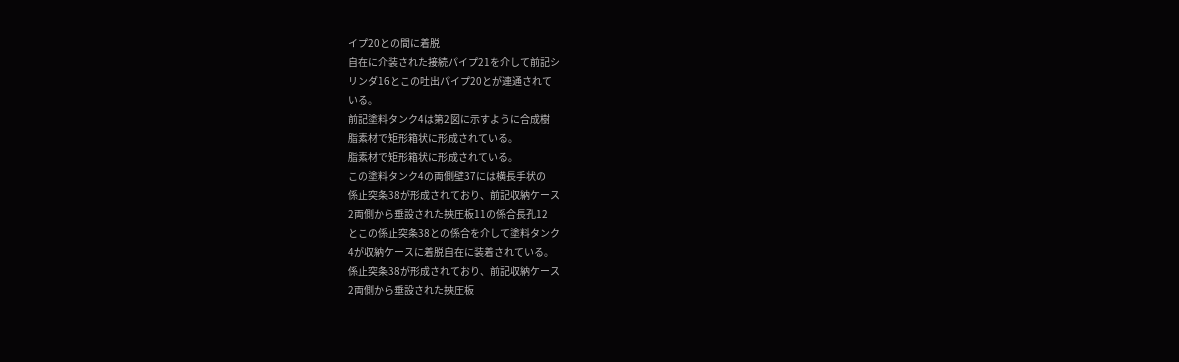イプ20との間に着脱
自在に介装された接続パイプ21を介して前記シ
リンダ16とこの吐出パイプ20とが連通されて
いる。
前記塗料タンク4は第2図に示すように合成樹
脂素材で矩形箱状に形成されている。
脂素材で矩形箱状に形成されている。
この塗料タンク4の両側壁37には横長手状の
係止突条38が形成されており、前記収納ケース
2両側から垂設された挾圧板11の係合長孔12
とこの係止突条38との係合を介して塗料タンク
4が収納ケースに着脱自在に装着されている。
係止突条38が形成されており、前記収納ケース
2両側から垂設された挾圧板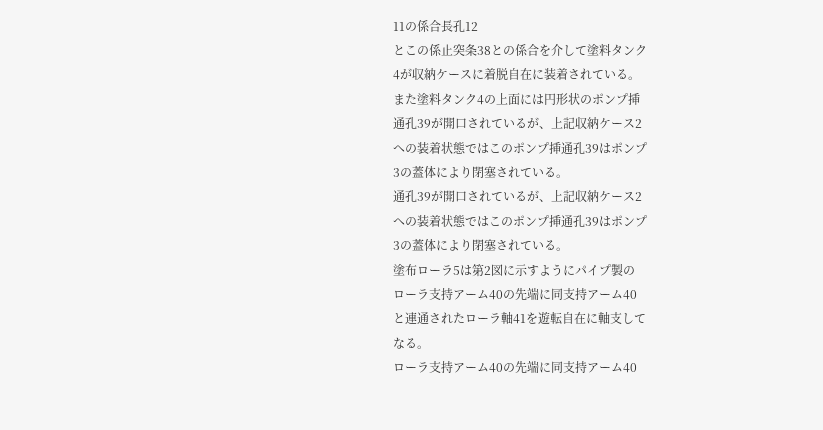11の係合長孔12
とこの係止突条38との係合を介して塗料タンク
4が収納ケースに着脱自在に装着されている。
また塗料タンク4の上面には円形状のポンプ挿
通孔39が開口されているが、上記収納ケース2
への装着状態ではこのポンプ挿通孔39はポンプ
3の蓋体により閉塞されている。
通孔39が開口されているが、上記収納ケース2
への装着状態ではこのポンプ挿通孔39はポンプ
3の蓋体により閉塞されている。
塗布ローラ5は第2図に示すようにパイプ製の
ローラ支持アーム40の先端に同支持アーム40
と連通されたローラ軸41を遊転自在に軸支して
なる。
ローラ支持アーム40の先端に同支持アーム40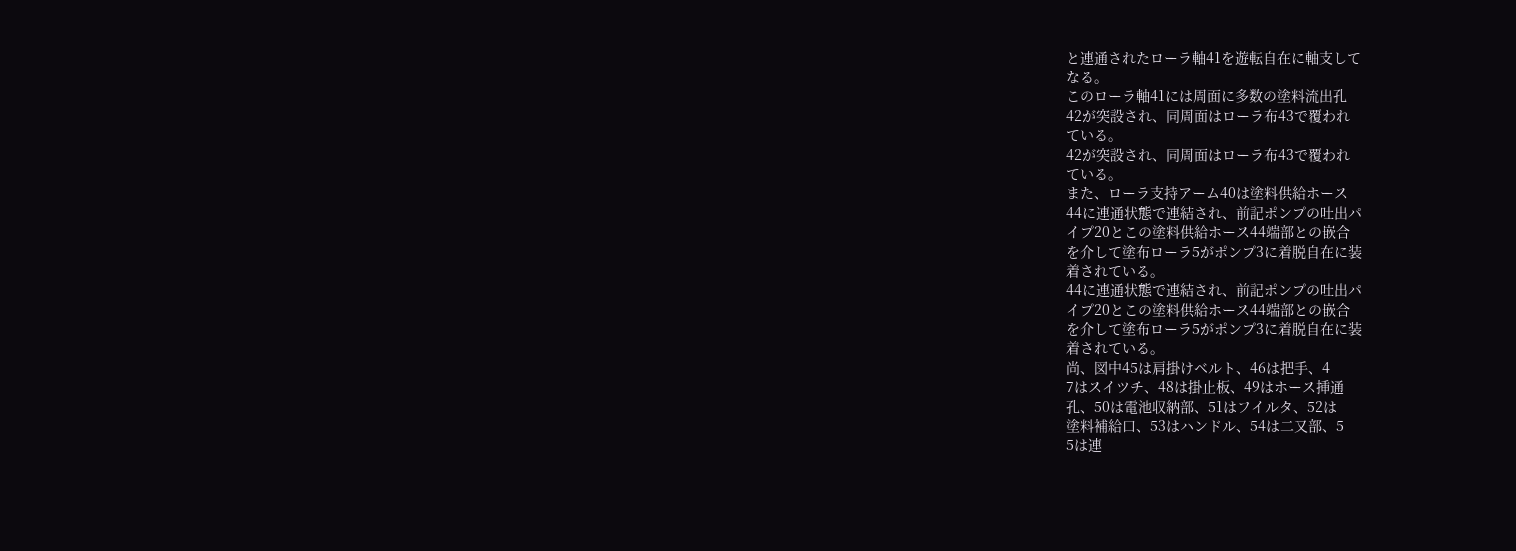と連通されたローラ軸41を遊転自在に軸支して
なる。
このローラ軸41には周面に多数の塗料流出孔
42が突設され、同周面はローラ布43で覆われ
ている。
42が突設され、同周面はローラ布43で覆われ
ている。
また、ローラ支持アーム40は塗料供給ホース
44に連通状態で連結され、前記ポンプの吐出パ
イプ20とこの塗料供給ホース44端部との嵌合
を介して塗布ローラ5がポンプ3に着脱自在に装
着されている。
44に連通状態で連結され、前記ポンプの吐出パ
イプ20とこの塗料供給ホース44端部との嵌合
を介して塗布ローラ5がポンプ3に着脱自在に装
着されている。
尚、図中45は肩掛けベルト、46は把手、4
7はスイツチ、48は掛止板、49はホース挿通
孔、50は電池収納部、51はフイルタ、52は
塗料補給口、53はハンドル、54は二又部、5
5は連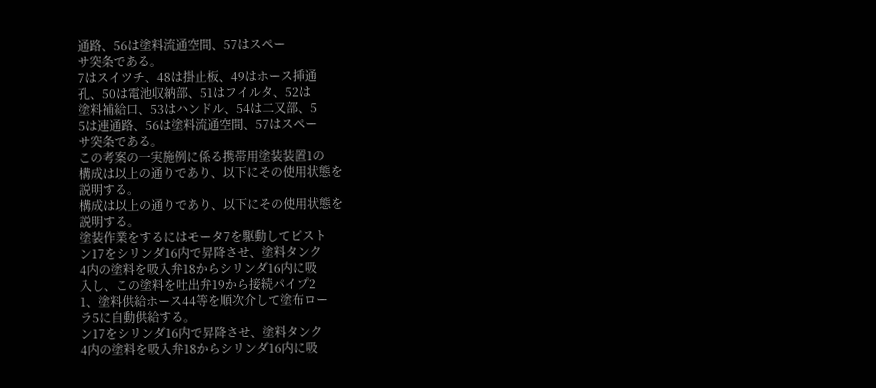通路、56は塗料流通空間、57はスペー
サ突条である。
7はスイツチ、48は掛止板、49はホース挿通
孔、50は電池収納部、51はフイルタ、52は
塗料補給口、53はハンドル、54は二又部、5
5は連通路、56は塗料流通空間、57はスペー
サ突条である。
この考案の一実施例に係る携帯用塗装装置1の
構成は以上の通りであり、以下にその使用状態を
説明する。
構成は以上の通りであり、以下にその使用状態を
説明する。
塗装作業をするにはモータ7を駆動してピスト
ン17をシリンダ16内で昇降させ、塗料タンク
4内の塗料を吸入弁18からシリンダ16内に吸
入し、この塗料を吐出弁19から接続パイプ2
1、塗料供給ホース44等を順次介して塗布ロー
ラ5に自動供給する。
ン17をシリンダ16内で昇降させ、塗料タンク
4内の塗料を吸入弁18からシリンダ16内に吸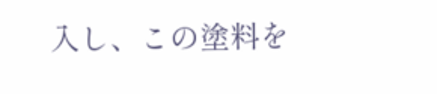入し、この塗料を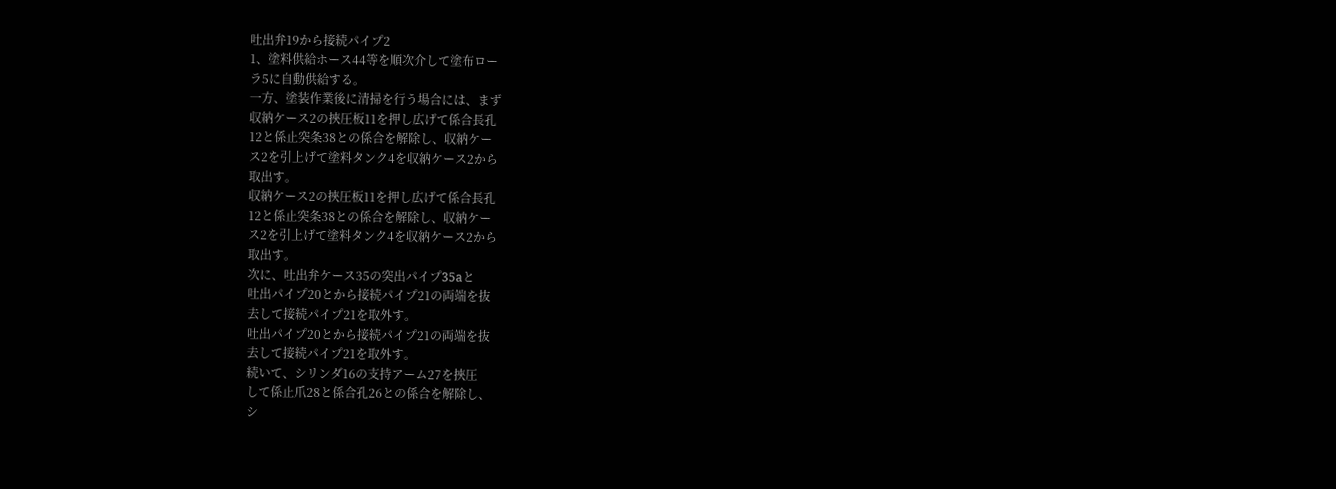吐出弁19から接続パイプ2
1、塗料供給ホース44等を順次介して塗布ロー
ラ5に自動供給する。
一方、塗装作業後に清掃を行う場合には、まず
収納ケース2の挾圧板11を押し広げて係合長孔
12と係止突条38との係合を解除し、収納ケー
ス2を引上げて塗料タンク4を収納ケース2から
取出す。
収納ケース2の挾圧板11を押し広げて係合長孔
12と係止突条38との係合を解除し、収納ケー
ス2を引上げて塗料タンク4を収納ケース2から
取出す。
次に、吐出弁ケース35の突出パイプ35aと
吐出パイプ20とから接続パイプ21の両端を抜
去して接続パイプ21を取外す。
吐出パイプ20とから接続パイプ21の両端を抜
去して接続パイプ21を取外す。
続いて、シリンダ16の支持アーム27を挾圧
して係止爪28と係合孔26との係合を解除し、
シ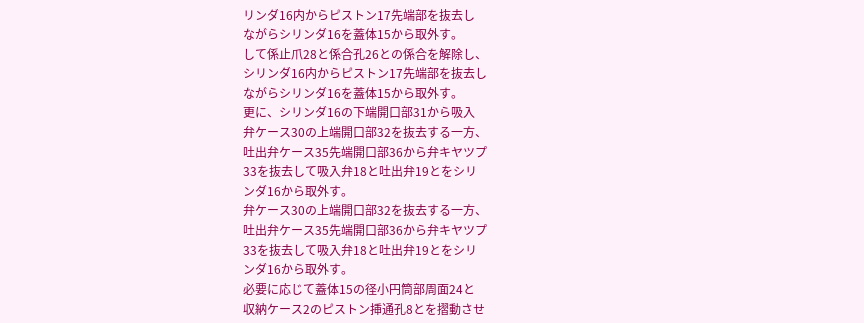リンダ16内からピストン17先端部を抜去し
ながらシリンダ16を蓋体15から取外す。
して係止爪28と係合孔26との係合を解除し、
シリンダ16内からピストン17先端部を抜去し
ながらシリンダ16を蓋体15から取外す。
更に、シリンダ16の下端開口部31から吸入
弁ケース30の上端開口部32を抜去する一方、
吐出弁ケース35先端開口部36から弁キヤツプ
33を抜去して吸入弁18と吐出弁19とをシリ
ンダ16から取外す。
弁ケース30の上端開口部32を抜去する一方、
吐出弁ケース35先端開口部36から弁キヤツプ
33を抜去して吸入弁18と吐出弁19とをシリ
ンダ16から取外す。
必要に応じて蓋体15の径小円筒部周面24と
収納ケース2のピストン挿通孔8とを摺動させ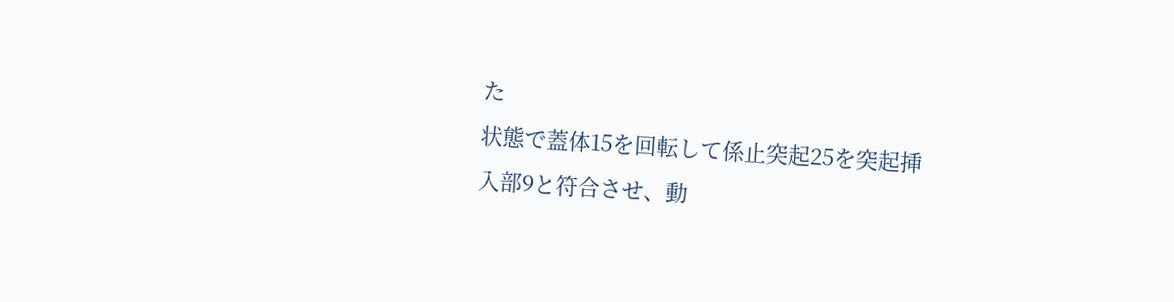た
状態で蓋体15を回転して係止突起25を突起挿
入部9と符合させ、動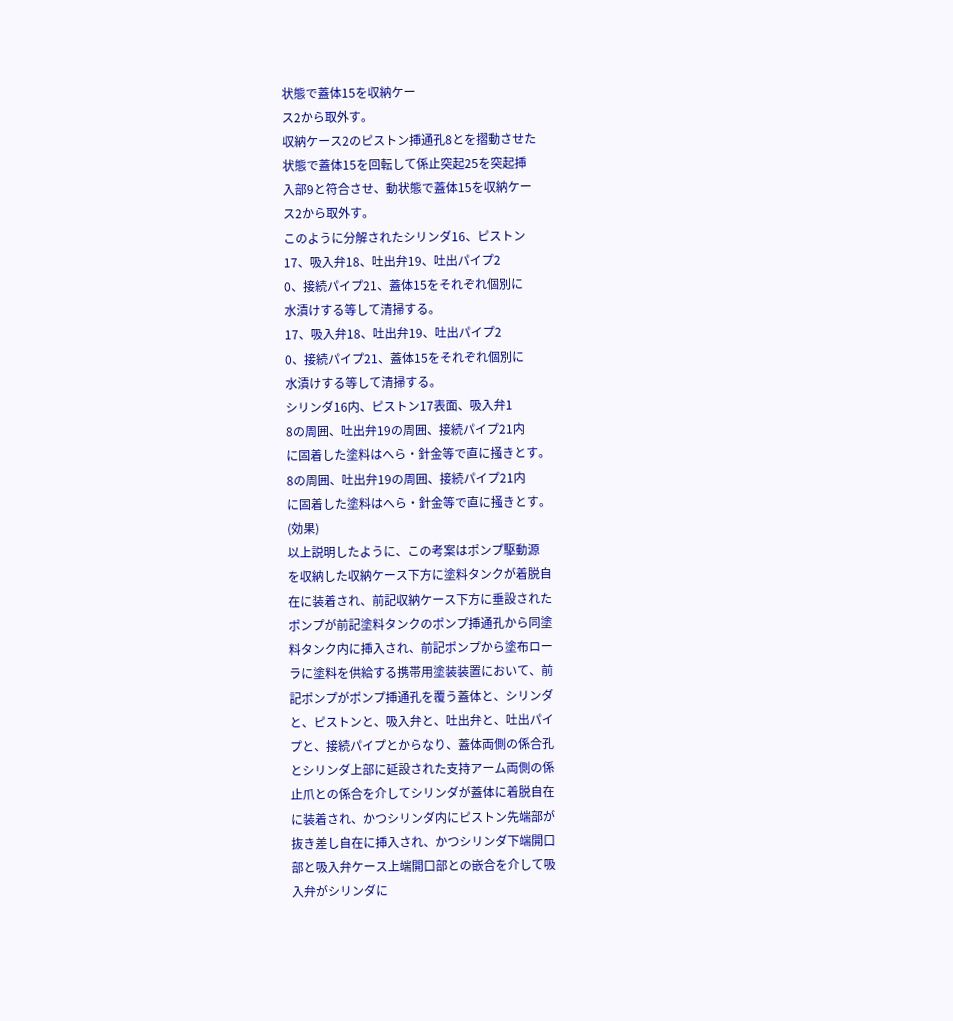状態で蓋体15を収納ケー
ス2から取外す。
収納ケース2のピストン挿通孔8とを摺動させた
状態で蓋体15を回転して係止突起25を突起挿
入部9と符合させ、動状態で蓋体15を収納ケー
ス2から取外す。
このように分解されたシリンダ16、ピストン
17、吸入弁18、吐出弁19、吐出パイプ2
0、接続パイプ21、蓋体15をそれぞれ個別に
水漬けする等して清掃する。
17、吸入弁18、吐出弁19、吐出パイプ2
0、接続パイプ21、蓋体15をそれぞれ個別に
水漬けする等して清掃する。
シリンダ16内、ピストン17表面、吸入弁1
8の周囲、吐出弁19の周囲、接続パイプ21内
に固着した塗料はへら・針金等で直に掻きとす。
8の周囲、吐出弁19の周囲、接続パイプ21内
に固着した塗料はへら・針金等で直に掻きとす。
(効果)
以上説明したように、この考案はポンプ駆動源
を収納した収納ケース下方に塗料タンクが着脱自
在に装着され、前記収納ケース下方に垂設された
ポンプが前記塗料タンクのポンプ挿通孔から同塗
料タンク内に挿入され、前記ポンプから塗布ロー
ラに塗料を供給する携帯用塗装装置において、前
記ポンプがポンプ挿通孔を覆う蓋体と、シリンダ
と、ピストンと、吸入弁と、吐出弁と、吐出パイ
プと、接続パイプとからなり、蓋体両側の係合孔
とシリンダ上部に延設された支持アーム両側の係
止爪との係合を介してシリンダが蓋体に着脱自在
に装着され、かつシリンダ内にピストン先端部が
抜き差し自在に挿入され、かつシリンダ下端開口
部と吸入弁ケース上端開口部との嵌合を介して吸
入弁がシリンダに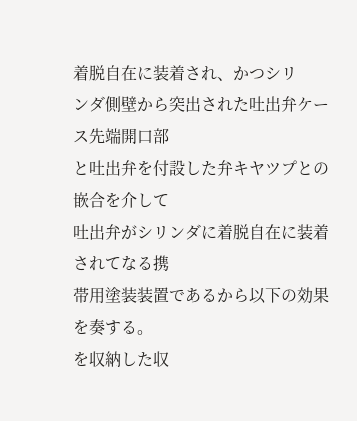着脱自在に装着され、かつシリ
ンダ側壁から突出された吐出弁ケース先端開口部
と吐出弁を付設した弁キヤツプとの嵌合を介して
吐出弁がシリンダに着脱自在に装着されてなる携
帯用塗装装置であるから以下の効果を奏する。
を収納した収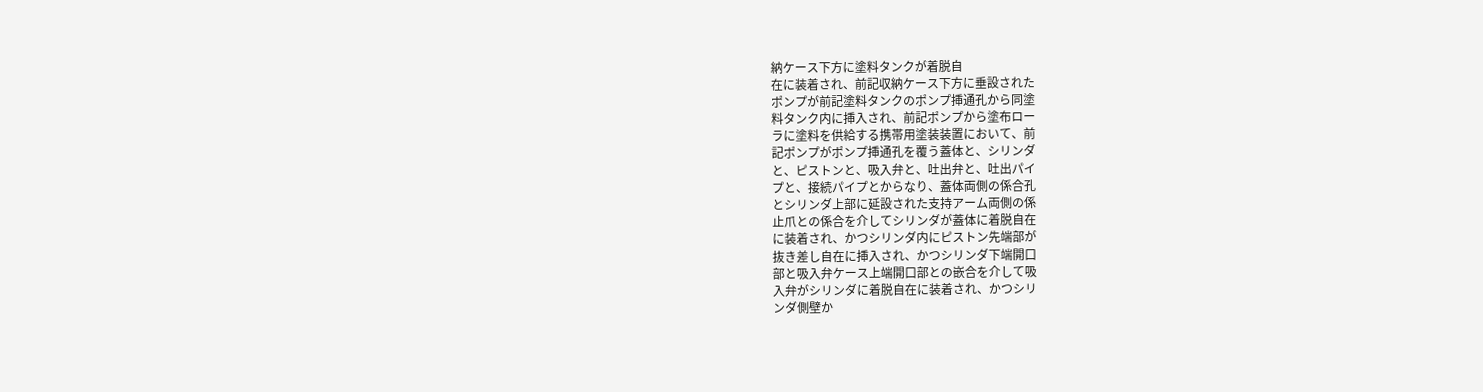納ケース下方に塗料タンクが着脱自
在に装着され、前記収納ケース下方に垂設された
ポンプが前記塗料タンクのポンプ挿通孔から同塗
料タンク内に挿入され、前記ポンプから塗布ロー
ラに塗料を供給する携帯用塗装装置において、前
記ポンプがポンプ挿通孔を覆う蓋体と、シリンダ
と、ピストンと、吸入弁と、吐出弁と、吐出パイ
プと、接続パイプとからなり、蓋体両側の係合孔
とシリンダ上部に延設された支持アーム両側の係
止爪との係合を介してシリンダが蓋体に着脱自在
に装着され、かつシリンダ内にピストン先端部が
抜き差し自在に挿入され、かつシリンダ下端開口
部と吸入弁ケース上端開口部との嵌合を介して吸
入弁がシリンダに着脱自在に装着され、かつシリ
ンダ側壁か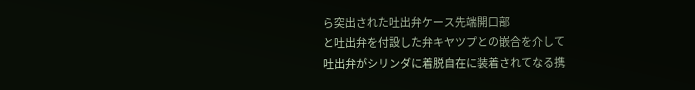ら突出された吐出弁ケース先端開口部
と吐出弁を付設した弁キヤツプとの嵌合を介して
吐出弁がシリンダに着脱自在に装着されてなる携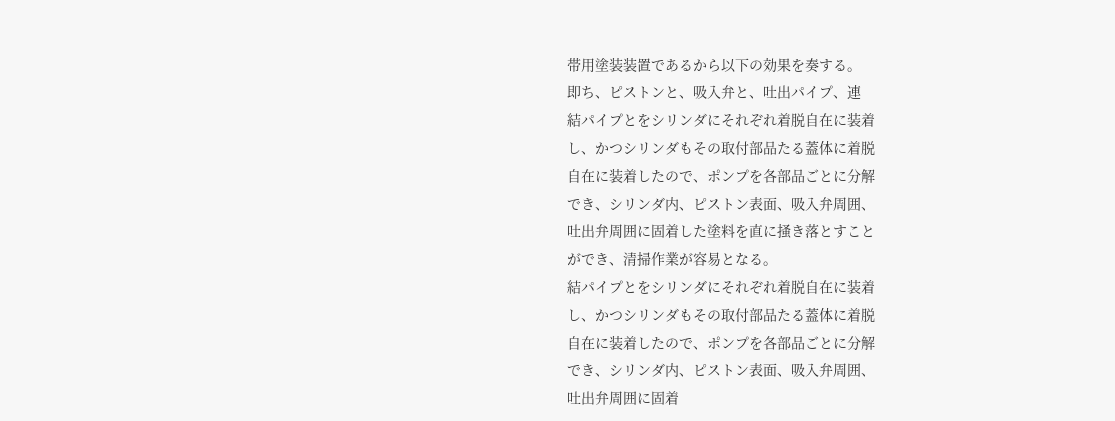帯用塗装装置であるから以下の効果を奏する。
即ち、ピストンと、吸入弁と、吐出パイプ、連
結パイプとをシリンダにそれぞれ着脱自在に装着
し、かつシリンダもその取付部品たる蓋体に着脱
自在に装着したので、ポンプを各部品ごとに分解
でき、シリンダ内、ピストン表面、吸入弁周囲、
吐出弁周囲に固着した塗料を直に掻き落とすこと
ができ、清掃作業が容易となる。
結パイプとをシリンダにそれぞれ着脱自在に装着
し、かつシリンダもその取付部品たる蓋体に着脱
自在に装着したので、ポンプを各部品ごとに分解
でき、シリンダ内、ピストン表面、吸入弁周囲、
吐出弁周囲に固着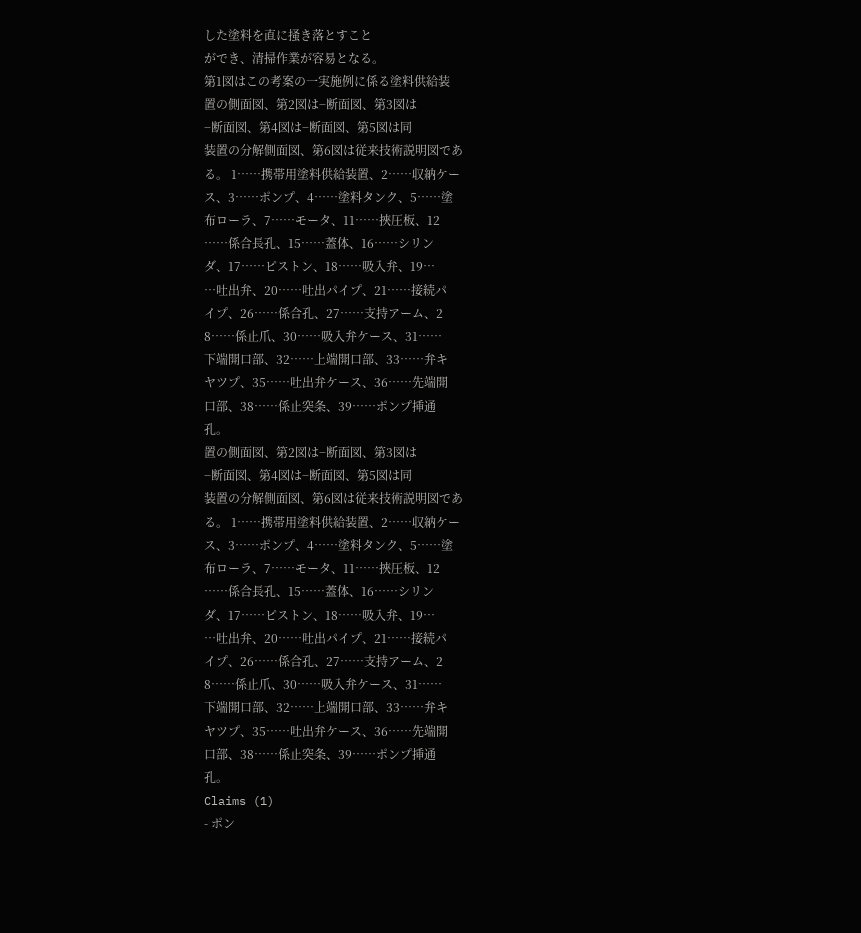した塗料を直に掻き落とすこと
ができ、清掃作業が容易となる。
第1図はこの考案の一実施例に係る塗料供給装
置の側面図、第2図は−断面図、第3図は
−断面図、第4図は−断面図、第5図は同
装置の分解側面図、第6図は従来技術説明図であ
る。 1……携帯用塗料供給装置、2……収納ケー
ス、3……ポンプ、4……塗料タンク、5……塗
布ローラ、7……モータ、11……挾圧板、12
……係合長孔、15……蓋体、16……シリン
ダ、17……ピストン、18……吸入弁、19…
…吐出弁、20……吐出パイプ、21……接続パ
イプ、26……係合孔、27……支持アーム、2
8……係止爪、30……吸入弁ケース、31……
下端開口部、32……上端開口部、33……弁キ
ヤツプ、35……吐出弁ケース、36……先端開
口部、38……係止突条、39……ポンプ挿通
孔。
置の側面図、第2図は−断面図、第3図は
−断面図、第4図は−断面図、第5図は同
装置の分解側面図、第6図は従来技術説明図であ
る。 1……携帯用塗料供給装置、2……収納ケー
ス、3……ポンプ、4……塗料タンク、5……塗
布ローラ、7……モータ、11……挾圧板、12
……係合長孔、15……蓋体、16……シリン
ダ、17……ピストン、18……吸入弁、19…
…吐出弁、20……吐出パイプ、21……接続パ
イプ、26……係合孔、27……支持アーム、2
8……係止爪、30……吸入弁ケース、31……
下端開口部、32……上端開口部、33……弁キ
ヤツプ、35……吐出弁ケース、36……先端開
口部、38……係止突条、39……ポンプ挿通
孔。
Claims (1)
- ポン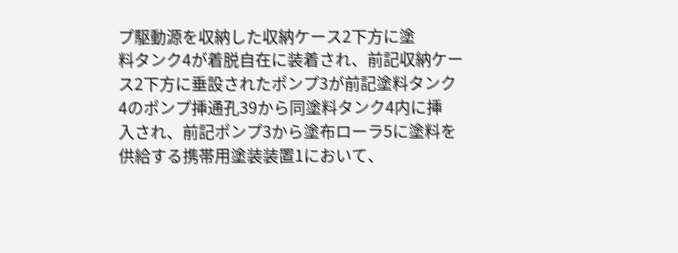プ駆動源を収納した収納ケース2下方に塗
料タンク4が着脱自在に装着され、前記収納ケー
ス2下方に垂設されたポンプ3が前記塗料タンク
4のポンプ挿通孔39から同塗料タンク4内に挿
入され、前記ポンプ3から塗布ローラ5に塗料を
供給する携帯用塗装装置1において、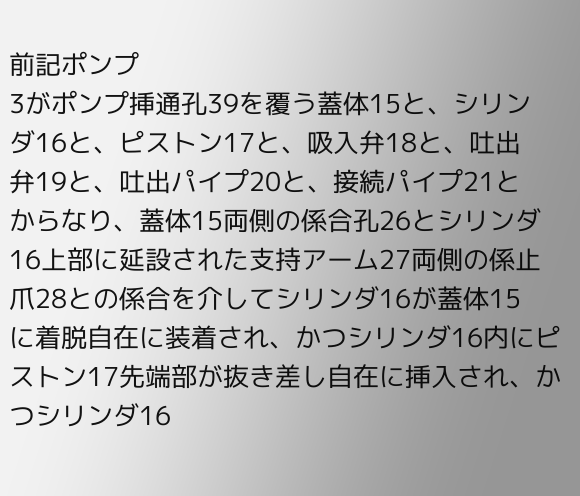前記ポンプ
3がポンプ挿通孔39を覆う蓋体15と、シリン
ダ16と、ピストン17と、吸入弁18と、吐出
弁19と、吐出パイプ20と、接続パイプ21と
からなり、蓋体15両側の係合孔26とシリンダ
16上部に延設された支持アーム27両側の係止
爪28との係合を介してシリンダ16が蓋体15
に着脱自在に装着され、かつシリンダ16内にピ
ストン17先端部が抜き差し自在に挿入され、か
つシリンダ16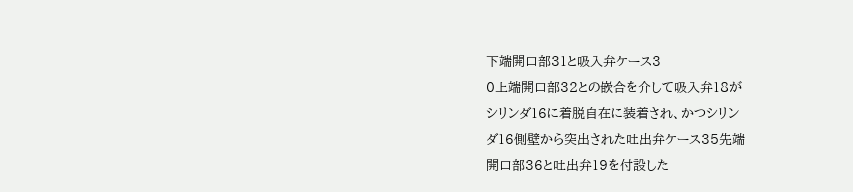下端開口部31と吸入弁ケース3
0上端開口部32との嵌合を介して吸入弁18が
シリンダ16に着脱自在に装着され、かつシリン
ダ16側壁から突出された吐出弁ケース35先端
開口部36と吐出弁19を付設した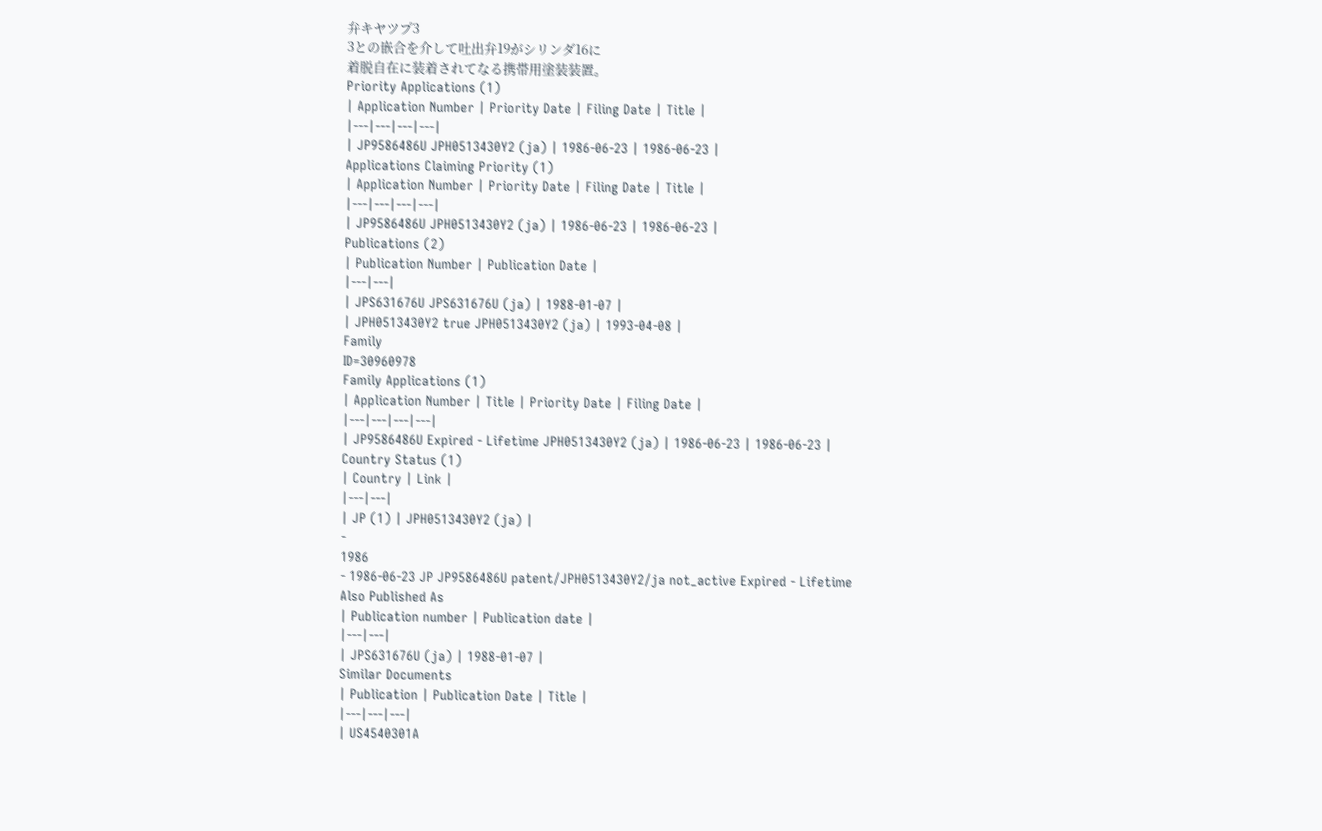弁キヤツプ3
3との嵌合を介して吐出弁19がシリンダ16に
着脱自在に装着されてなる携帯用塗装装置。
Priority Applications (1)
| Application Number | Priority Date | Filing Date | Title |
|---|---|---|---|
| JP9586486U JPH0513430Y2 (ja) | 1986-06-23 | 1986-06-23 |
Applications Claiming Priority (1)
| Application Number | Priority Date | Filing Date | Title |
|---|---|---|---|
| JP9586486U JPH0513430Y2 (ja) | 1986-06-23 | 1986-06-23 |
Publications (2)
| Publication Number | Publication Date |
|---|---|
| JPS631676U JPS631676U (ja) | 1988-01-07 |
| JPH0513430Y2 true JPH0513430Y2 (ja) | 1993-04-08 |
Family
ID=30960978
Family Applications (1)
| Application Number | Title | Priority Date | Filing Date |
|---|---|---|---|
| JP9586486U Expired - Lifetime JPH0513430Y2 (ja) | 1986-06-23 | 1986-06-23 |
Country Status (1)
| Country | Link |
|---|---|
| JP (1) | JPH0513430Y2 (ja) |
-
1986
- 1986-06-23 JP JP9586486U patent/JPH0513430Y2/ja not_active Expired - Lifetime
Also Published As
| Publication number | Publication date |
|---|---|
| JPS631676U (ja) | 1988-01-07 |
Similar Documents
| Publication | Publication Date | Title |
|---|---|---|
| US4540301A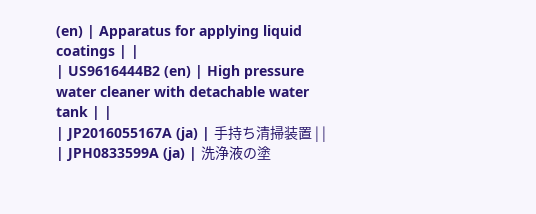(en) | Apparatus for applying liquid coatings | |
| US9616444B2 (en) | High pressure water cleaner with detachable water tank | |
| JP2016055167A (ja) | 手持ち清掃装置 | |
| JPH0833599A (ja) | 洗浄液の塗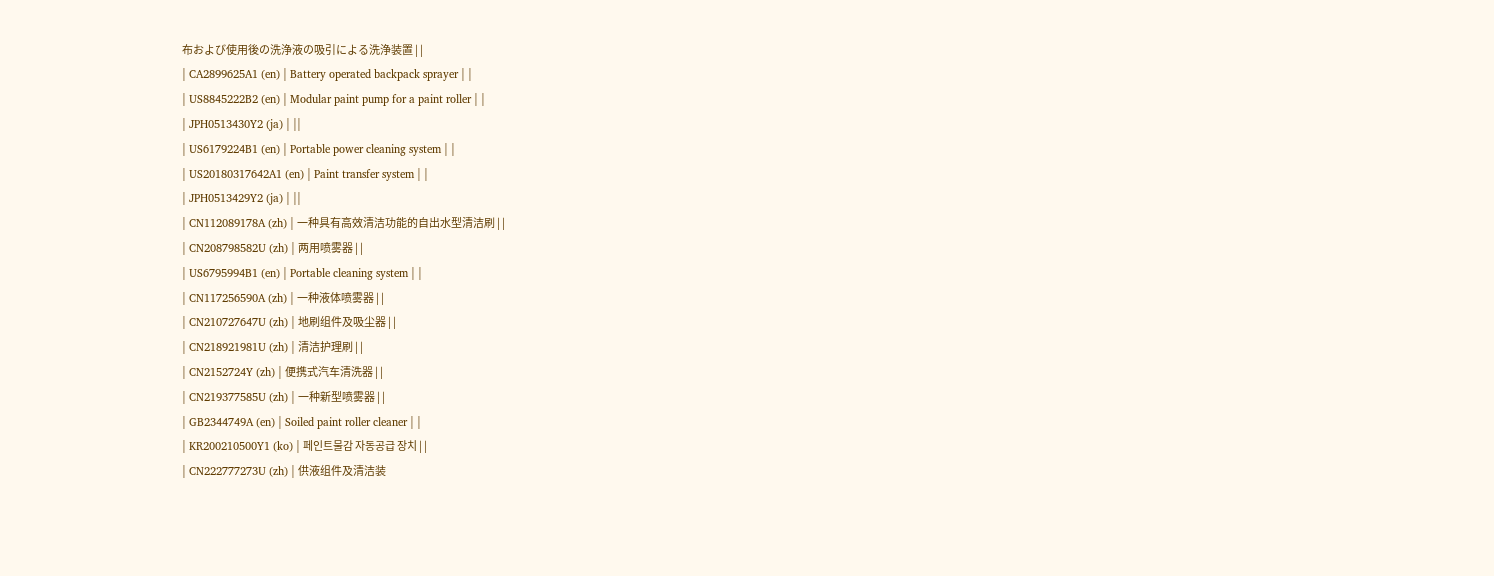布および使用後の洗浄液の吸引による洗浄装置 | |
| CA2899625A1 (en) | Battery operated backpack sprayer | |
| US8845222B2 (en) | Modular paint pump for a paint roller | |
| JPH0513430Y2 (ja) | ||
| US6179224B1 (en) | Portable power cleaning system | |
| US20180317642A1 (en) | Paint transfer system | |
| JPH0513429Y2 (ja) | ||
| CN112089178A (zh) | 一种具有高效清洁功能的自出水型清洁刷 | |
| CN208798582U (zh) | 两用喷雾器 | |
| US6795994B1 (en) | Portable cleaning system | |
| CN117256590A (zh) | 一种液体喷雾器 | |
| CN210727647U (zh) | 地刷组件及吸尘器 | |
| CN218921981U (zh) | 清洁护理刷 | |
| CN2152724Y (zh) | 便携式汽车清洗器 | |
| CN219377585U (zh) | 一种新型喷雾器 | |
| GB2344749A (en) | Soiled paint roller cleaner | |
| KR200210500Y1 (ko) | 페인트물감 자동공급 장치 | |
| CN222777273U (zh) | 供液组件及清洁装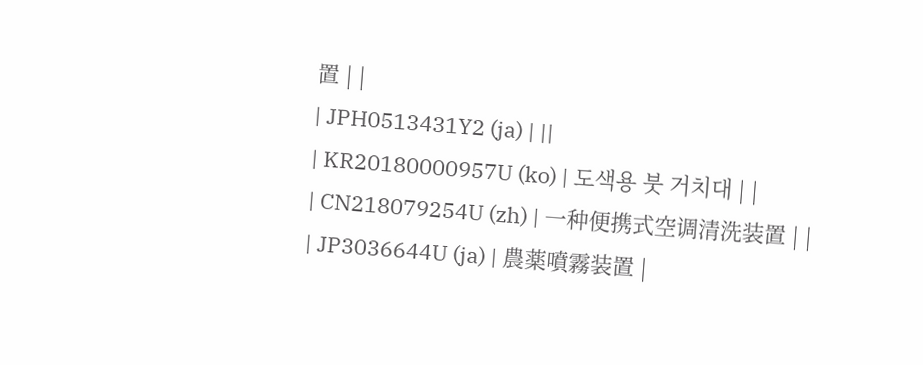置 | |
| JPH0513431Y2 (ja) | ||
| KR20180000957U (ko) | 도색용 붓 거치대 | |
| CN218079254U (zh) | 一种便携式空调清洗装置 | |
| JP3036644U (ja) | 農薬噴霧装置 |